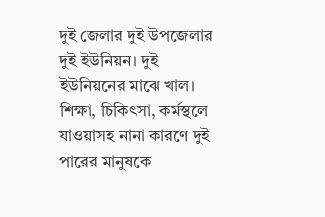দুই জেলার দুই উপজেলার দুই ইউনিয়ন। দুই ইউনিয়নের মাঝে খাল। শিক্ষা, চিকিৎসা, কর্মস্থলে যাওয়াসহ নানা কারণে দুই পারের মানুষকে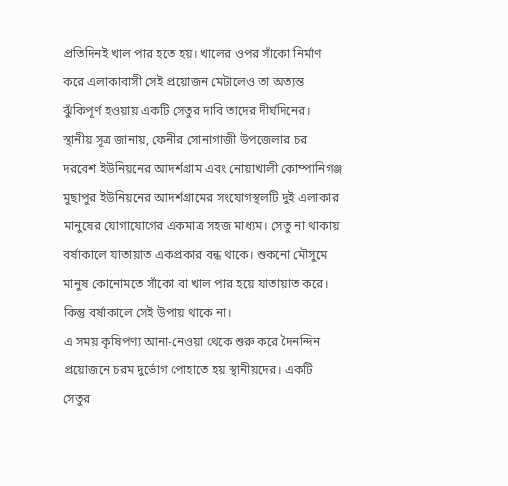প্রতিদিনই খাল পার হতে হয়। খালের ওপর সাঁকো নির্মাণ করে এলাকাবাসী সেই প্রয়োজন মেটালেও তা অত্যন্ত ঝুঁকিপূর্ণ হওয়ায় একটি সেতুর দাবি তাদের দীর্ঘদিনের।
স্থানীয় সূত্র জানায়, ফেনীর সোনাগাজী উপজেলার চর দরবেশ ইউনিয়নের আদর্শগ্রাম এবং নোয়াখালী কোম্পানিগঞ্জ মুছাপুর ইউনিয়নের আদর্শগ্রামের সংযোগস্থলটি দুই এলাকার মানুষের যোগাযোগের একমাত্র সহজ মাধ্যম। সেতু না থাকায় বর্ষাকালে যাতায়াত একপ্রকার বন্ধ থাকে। শুকনো মৌসুমে মানুষ কোনোমতে সাঁকো বা খাল পার হয়ে যাতায়াত করে। কিন্তু বর্ষাকালে সেই উপায় থাকে না।
এ সময় কৃষিপণ্য আনা-নেওয়া থেকে শুরু করে দৈনন্দিন প্রয়োজনে চরম দুর্ভোগ পোহাতে হয় স্থানীয়দের। একটি সেতুর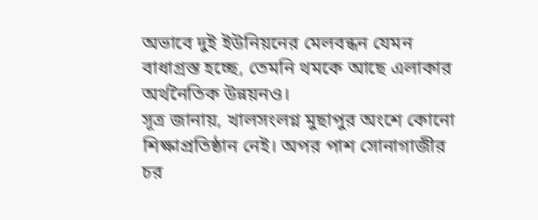অভাবে দুই ইউনিয়নের মেলবন্ধন যেমন বাধাগ্রস্ত হচ্ছে, তেমনি থমকে আছে এলাকার অর্থনৈতিক উন্নয়নও।
সূত্র জানায়, খালসংলগ্ন মুছাপুর অংশে কোনো শিক্ষাপ্রতিষ্ঠান নেই। অপর পাশ সোনাগাজীর চর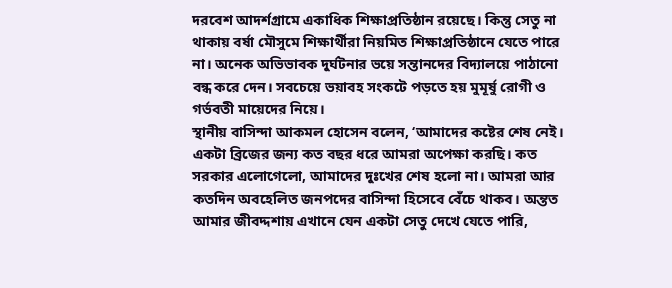দরবেশ আদর্শগ্রামে একাধিক শিক্ষাপ্রতিষ্ঠান রয়েছে। কিন্তু সেতু না থাকায় বর্ষা মৌসুমে শিক্ষার্থীরা নিয়মিত শিক্ষাপ্রতিষ্ঠানে যেতে পারে না। অনেক অভিভাবক দুর্ঘটনার ভয়ে সন্তানদের বিদ্যালয়ে পাঠানো বন্ধ করে দেন। সবচেয়ে ভয়াবহ সংকটে পড়তে হয় মুমূর্ষু রোগী ও গর্ভবতী মায়েদের নিয়ে।
স্থানীয় বাসিন্দা আকমল হোসেন বলেন, ‘আমাদের কষ্টের শেষ নেই। একটা ব্রিজের জন্য কত বছর ধরে আমরা অপেক্ষা করছি। কত সরকার এলোগেলো, আমাদের দুঃখের শেষ হলো না। আমরা আর কতদিন অবহেলিত জনপদের বাসিন্দা হিসেবে বেঁচে থাকব। অন্তত আমার জীবদ্দশায় এখানে যেন একটা সেতু দেখে যেতে পারি,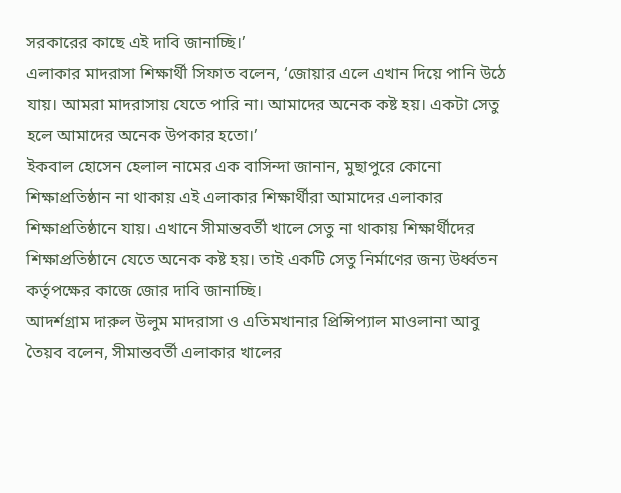সরকারের কাছে এই দাবি জানাচ্ছি।’
এলাকার মাদরাসা শিক্ষার্থী সিফাত বলেন, ‘জোয়ার এলে এখান দিয়ে পানি উঠে যায়। আমরা মাদরাসায় যেতে পারি না। আমাদের অনেক কষ্ট হয়। একটা সেতু হলে আমাদের অনেক উপকার হতো।’
ইকবাল হোসেন হেলাল নামের এক বাসিন্দা জানান, মুছাপুরে কোনো শিক্ষাপ্রতিষ্ঠান না থাকায় এই এলাকার শিক্ষার্থীরা আমাদের এলাকার শিক্ষাপ্রতিষ্ঠানে যায়। এখানে সীমান্তবর্তী খালে সেতু না থাকায় শিক্ষার্থীদের শিক্ষাপ্রতিষ্ঠানে যেতে অনেক কষ্ট হয়। তাই একটি সেতু নির্মাণের জন্য উর্ধ্বতন কর্তৃপক্ষের কাজে জোর দাবি জানাচ্ছি।
আদর্শগ্রাম দারুল উলুম মাদরাসা ও এতিমখানার প্রিন্সিপ্যাল মাওলানা আবু তৈয়ব বলেন, সীমান্তবর্তী এলাকার খালের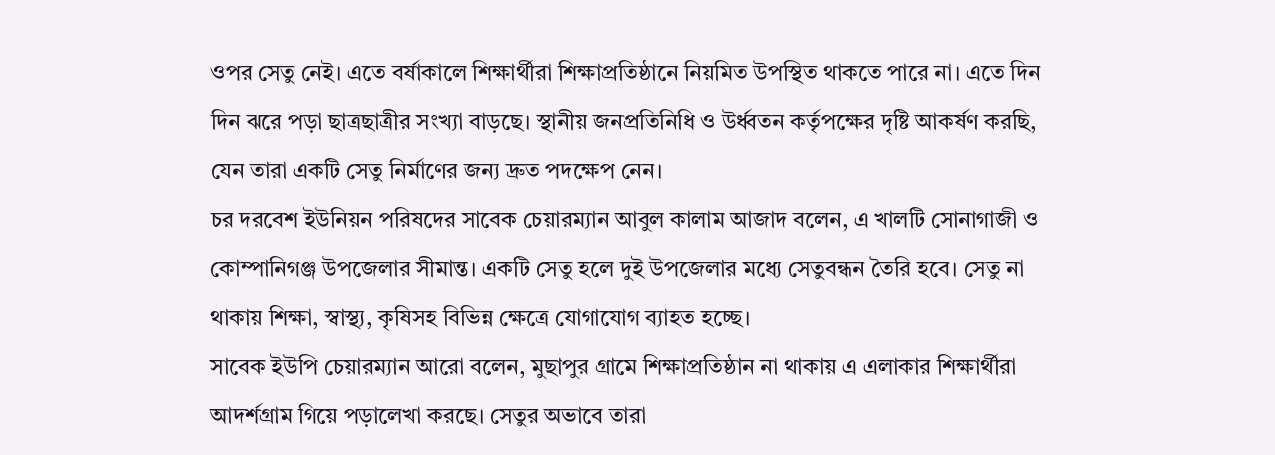ওপর সেতু নেই। এতে বর্ষাকালে শিক্ষার্থীরা শিক্ষাপ্রতিষ্ঠানে নিয়মিত উপস্থিত থাকতে পারে না। এতে দিন দিন ঝরে পড়া ছাত্রছাত্রীর সংখ্যা বাড়ছে। স্থানীয় জনপ্রতিনিধি ও উর্ধ্বতন কর্তৃপক্ষের দৃষ্টি আকর্ষণ করছি, যেন তারা একটি সেতু নির্মাণের জন্য দ্রুত পদক্ষেপ নেন।
চর দরবেশ ইউনিয়ন পরিষদের সাবেক চেয়ারম্যান আবুল কালাম আজাদ বলেন, এ খালটি সোনাগাজী ও কোম্পানিগঞ্জ উপজেলার সীমান্ত। একটি সেতু হলে দুই উপজেলার মধ্যে সেতুবন্ধন তৈরি হবে। সেতু না থাকায় শিক্ষা, স্বাস্থ্য, কৃষিসহ বিভিন্ন ক্ষেত্রে যোগাযোগ ব্যাহত হচ্ছে।
সাবেক ইউপি চেয়ারম্যান আরো বলেন, মুছাপুর গ্রামে শিক্ষাপ্রতিষ্ঠান না থাকায় এ এলাকার শিক্ষার্থীরা আদর্শগ্রাম গিয়ে পড়ালেখা করছে। সেতুর অভাবে তারা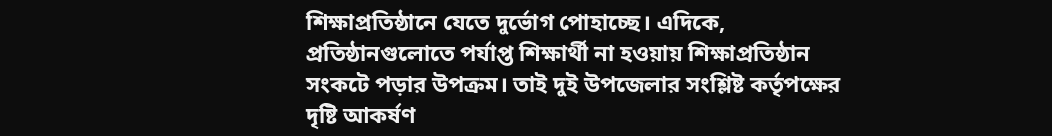শিক্ষাপ্রতিষ্ঠানে যেতে দুর্ভোগ পোহাচ্ছে। এদিকে, প্রতিষ্ঠানগুলোতে পর্যাপ্ত শিক্ষার্থী না হওয়ায় শিক্ষাপ্রতিষ্ঠান সংকটে পড়ার উপক্রম। তাই দুই উপজেলার সংশ্লিষ্ট কর্তৃপক্ষের দৃষ্টি আকর্ষণ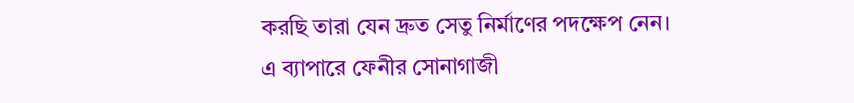করছি তারা যেন দ্রুত সেতু নির্মাণের পদক্ষেপ নেন।
এ ব্যাপারে ফেনীর সোনাগাজী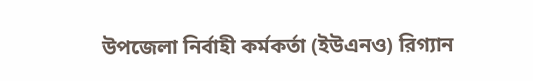উপজেলা নির্বাহী কর্মকর্তা (ইউএনও) রিগ্যান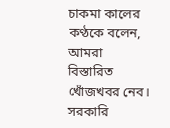চাকমা কালের কণ্ঠকে বলেন, আমরা বিস্তারিত খোঁজখবর নেব। সরকারি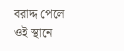বরাদ্দ পেলে ওই স্থানে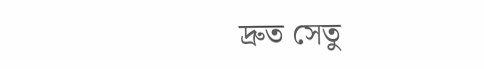দ্রুত সেতু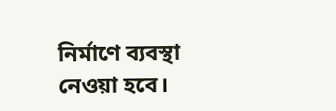নির্মাণে ব্যবস্থা নেওয়া হবে।